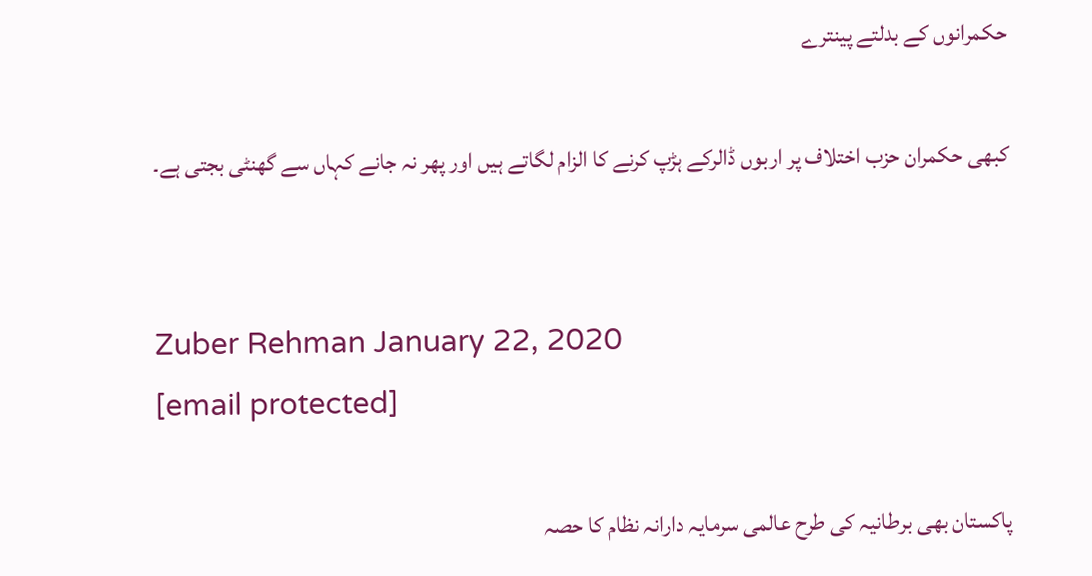حکمرانوں کے بدلتے پینترے

کبھی حکمران حزب اختلاف پر اربوں ڈالرکے ہڑپ کرنے کا الزام لگاتے ہیں اور پھر نہ جانے کہاں سے گھنٹی بجتی ہے۔


Zuber Rehman January 22, 2020
[email protected]

پاکستان بھی برطانیہ کی طرح عالمی سرمایہ دارانہ نظام کا حصہ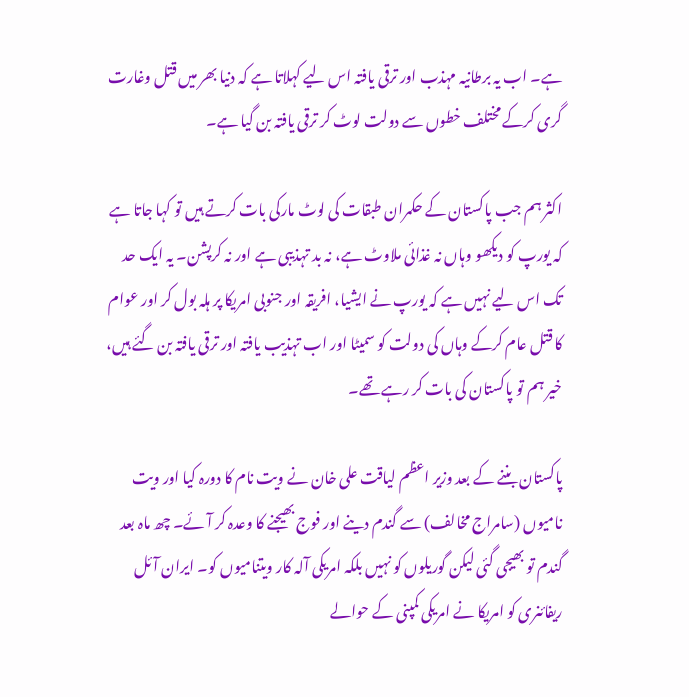ہے۔ اب یہ برطانیہ مہذب اور ترقی یافتہ اس لیے کہلاتا ہے کہ دنیا بھر میں قتل وغارت گری کرکے مختلف خطوں سے دولت لوٹ کر ترقی یافتہ بن گیا ہے۔

اکثر ہم جب پاکستان کے حکمران طبقات کی لوٹ مارکی بات کرتے ہیں تو کہا جاتا ہے کہ یورپ کو دیکھو وہاں نہ غذائی ملاوٹ ہے، نہ بد تہذیبی ہے اور نہ کرپشن۔ یہ ایک حد تک اس لیے نہیں ہے کہ یورپ نے ایشیا، افریقہ اور جنوبی امریکا پر ہلہ بول کر اور عوام کا قتل عام کرکے وہاں کی دولت کو سمیٹا اور اب تہذیب یافتہ اور ترقی یافتہ بن گئے ہیں، خیر ہم تو پاکستان کی بات کر رہے تھے۔

پاکستان بننے کے بعد وزیر اعظم لیاقت علی خان نے ویت نام کا دورہ کیا اور ویت نامیوں (سامراج مخالف) سے گندم دینے اور فوج بھیجنے کا وعدہ کر آئے۔ چھ ماہ بعد گندم تو بھیجی گئی لیکن گوریلوں کو نہیں بلکہ امریکی آلہ کار ویتنامیوں کو۔ ایران آئل ریفائنری کو امریکا نے امریکی کمپنی کے حوالے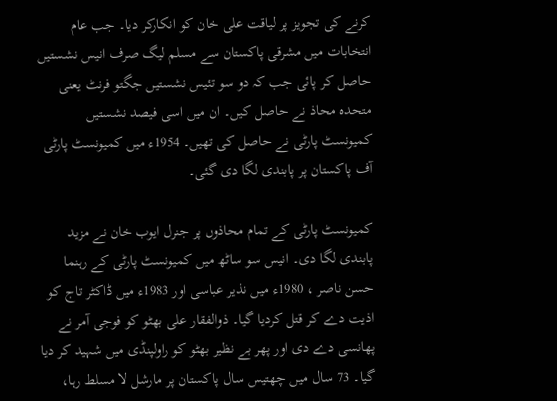کرنے کی تجویز پر لیاقت علی خان کو انکارکر دیا۔ جب عام انتخابات میں مشرقی پاکستان سے مسلم لیگ صرف انیس نشستیں حاصل کر پائی جب کہ دو سو تئیس نشستیں جگتو فرنٹ یعنی متحدہ محاذ نے حاصل کیں۔ ان میں اسی فیصد نشستیں کمیونسٹ پارٹی نے حاصل کی تھیں۔ 1954ء میں کمیونسٹ پارٹی آف پاکستان پر پابندی لگا دی گئی۔

کمیونسٹ پارٹی کے تمام محاذوں پر جنرل ایوب خان نے مزید پابندی لگا دی۔ انیس سو ساٹھ میں کمیونسٹ پارٹی کے رہنما حسن ناصر ، 1980ء میں نذیر عباسی اور 1983ء میں ڈاکٹر تاج کو اذیت دے کر قتل کردیا گیا۔ ذوالفقار علی بھٹو کو فوجی آمر نے پھانسی دے دی اور پھر بے نظیر بھٹو کو راولپنڈی میں شہید کر دیا گیا۔ 73 سال میں چھتیس سال پاکستان پر مارشل لا مسلط رہا،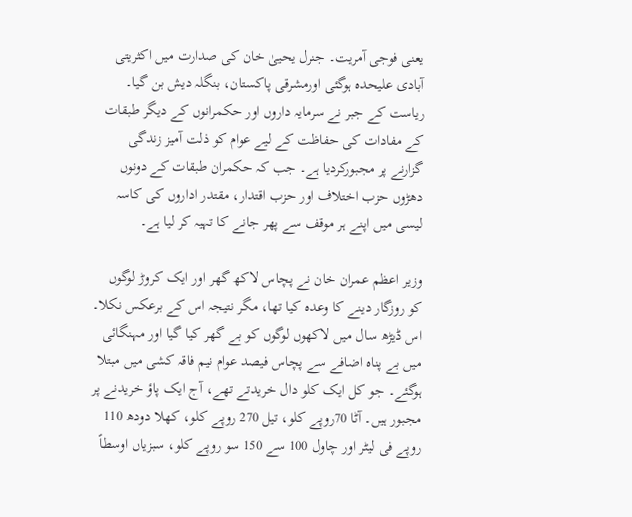یعنی فوجی آمریت۔ جنرل یحییٰ خان کی صدارت میں اکثریتی آبادی علیحدہ ہوگئی اورمشرقی پاکستان، بنگلہ دیش بن گیا۔ ریاست کے جبر نے سرمایہ داروں اور حکمرانوں کے دیگر طبقات کے مفادات کی حفاظت کے لیے عوام کو ذلت آمیز زندگی گزارنے پر مجبورکردیا ہے۔ جب کہ حکمران طبقات کے دونوں دھڑوں حزب اختلاف اور حزب اقتدار، مقتدر اداروں کی کاسہ لیسی میں اپنے ہر موقف سے پھر جانے کا تہیہ کر لیا ہے۔

وزیر اعظم عمران خان نے پچاس لاکھ گھر اور ایک کروڑ لوگوں کو روزگار دینے کا وعدہ کیا تھا، مگر نتیجہ اس کے برعکس نکلا۔ اس ڈیڑھ سال میں لاکھوں لوگوں کو بے گھر کیا گیا اور مہنگائی میں بے پناہ اضافے سے پچاس فیصد عوام نیم فاقہ کشی میں مبتلا ہوگئے۔ جو کل ایک کلو دال خریدتے تھے، آج ایک پاؤ خریدنے پر مجبور ہیں۔ آٹا 70روپے کلو، تیل 270 روپے کلو، کھلا دودھ 110 روپے فی لیٹر اور چاول 100 سے 150 سو روپے کلو، سبزیاں اوسطاً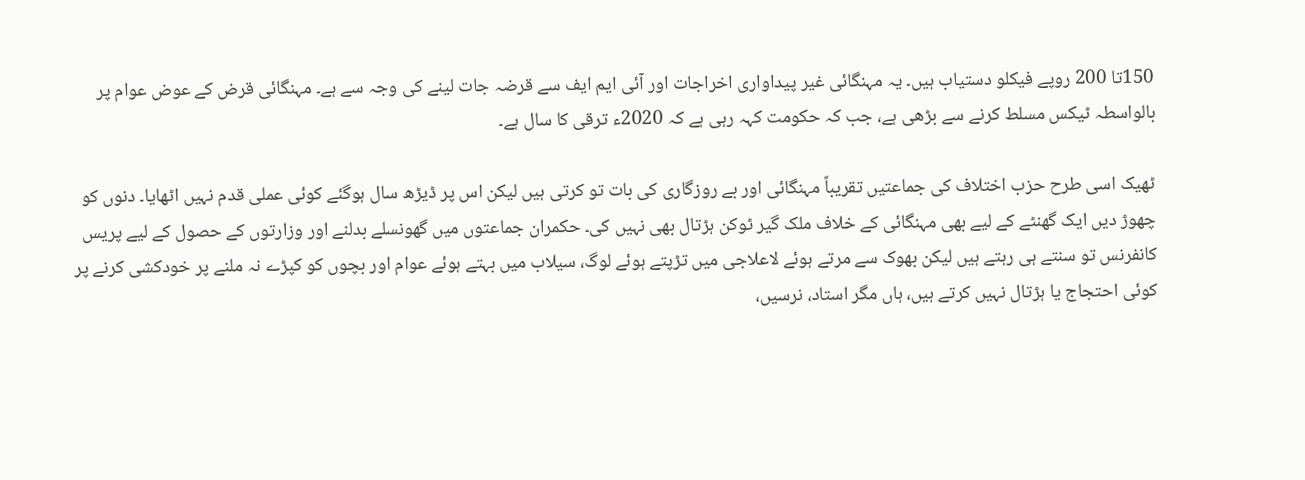150تا 200 روپے فیکلو دستیاب ہیں۔ یہ مہنگائی غیر پیداواری اخراجات اور آئی ایم ایف سے قرضہ جات لینے کی وجہ سے ہے۔ مہنگائی قرض کے عوض عوام پر بالواسطہ ٹیکس مسلط کرنے سے بڑھی ہے، جب کہ حکومت کہہ رہی ہے کہ 2020ء ترقی کا سال ہے۔

ٹھیک اسی طرح حزب اختلاف کی جماعتیں تقریباً مہنگائی اور بے روزگاری کی بات تو کرتی ہیں لیکن اس پر ڈیڑھ سال ہوگئے کوئی عملی قدم نہیں اٹھایا۔ دنوں کو چھوڑ دیں ایک گھنٹے کے لیے بھی مہنگائی کے خلاف ملک گیر ٹوکن ہڑتال بھی نہیں کی۔ حکمران جماعتوں میں گھونسلے بدلنے اور وزارتوں کے حصول کے لیے پریس کانفرنس تو سنتے ہی رہتے ہیں لیکن بھوک سے مرتے ہوئے لاعلاجی میں تڑپتے ہوئے لوگ، سیلاب میں بہتے ہوئے عوام اور بچوں کو کپڑے نہ ملنے پر خودکشی کرنے پر کوئی احتجاج یا ہڑتال نہیں کرتے ہیں، ہاں مگر استاد، نرسیں،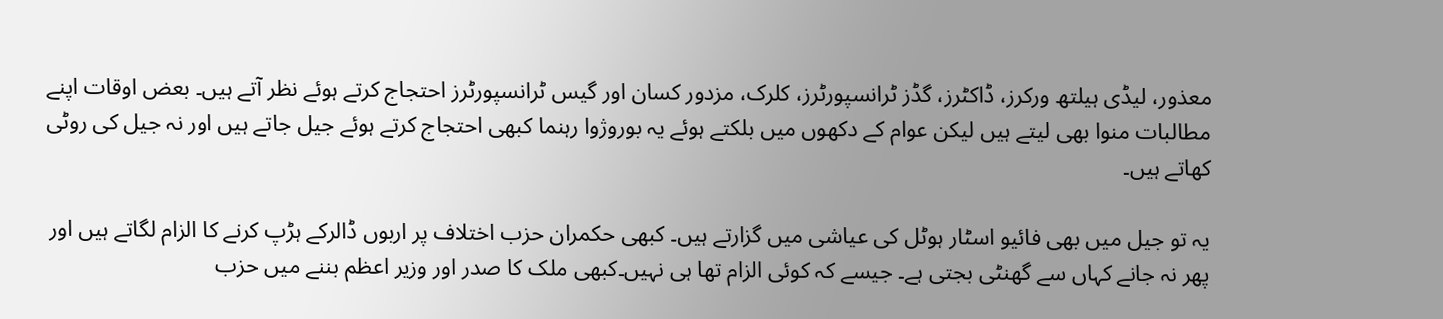معذور، لیڈی ہیلتھ ورکرز، ڈاکٹرز، گڈز ٹرانسپورٹرز، کلرک، مزدور کسان اور گیس ٹرانسپورٹرز احتجاج کرتے ہوئے نظر آتے ہیں۔ بعض اوقات اپنے مطالبات منوا بھی لیتے ہیں لیکن عوام کے دکھوں میں بلکتے ہوئے یہ بوروژوا رہنما کبھی احتجاج کرتے ہوئے جیل جاتے ہیں اور نہ جیل کی روٹی کھاتے ہیں۔

یہ تو جیل میں بھی فائیو اسٹار ہوٹل کی عیاشی میں گزارتے ہیں۔ کبھی حکمران حزب اختلاف پر اربوں ڈالرکے ہڑپ کرنے کا الزام لگاتے ہیں اور پھر نہ جانے کہاں سے گھنٹی بجتی ہے۔ جیسے کہ کوئی الزام تھا ہی نہیں۔کبھی ملک کا صدر اور وزیر اعظم بننے میں حزب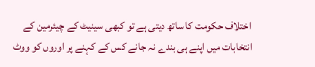اختلاف حکومت کا ساتھ دیتی ہے تو کبھی سینیٹ کے چیئرمین کے انتخابات میں اپنے ہی بندے نہ جانے کس کے کہنے پر اوروں کو ووٹ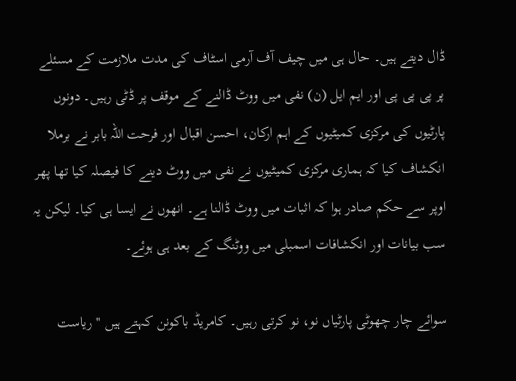ڈال دیتے ہیں۔ حال ہی میں چیف آف آرمی اسٹاف کی مدت ملازمت کے مسئلے پر پی پی پی اور ایم ایل (ن) نفی میں ووٹ ڈالنے کے موقف پر ڈٹی رہیں۔ دونوں پارٹیوں کی مرکزی کمیٹیوں کے اہم ارکان، احسن اقبال اور فرحت اللہ بابر نے برملا انکشاف کیا کہ ہماری مرکزی کمیٹیوں نے نفی میں ووٹ دینے کا فیصلہ کیا تھا پھر اوپر سے حکم صادر ہوا کہ اثبات میں ووٹ ڈالنا ہے۔ انھوں نے ایسا ہی کیا۔ لیکن یہ سب بیانات اور انکشافات اسمبلی میں ووٹنگ کے بعد ہی ہوئے۔

سوائے چار چھوٹی پارٹیاں نو، نو کرتی رہیں۔ کامریڈ باکونن کہتے ہیں ''ریاست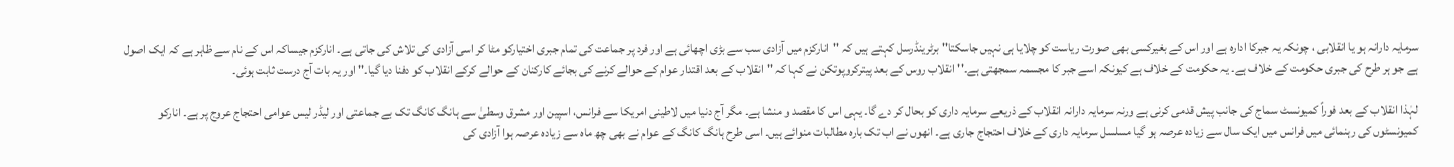سرمایہ دارانہ ہو یا انقلابی ، چونکہ یہ جبرکا ادارہ ہے اور اس کے بغیرکسی بھی صورت ریاست کو چلایا ہی نہیں جاسکتا'' برٹرینڈرسل کہتے ہیں کہ ''انارکزم میں آزادی سب سے بڑی اچھائی ہے اور فرد پر جماعت کی تمام جبری اختیارکو مٹا کر اسی آزادی کی تلاش کی جاتی ہے۔ انارکزم جیساکہ اس کے نام سے ظاہر ہے کہ ایک اصول ہے جو ہر طرح کی جبری حکومت کے خلاف ہے۔ یہ حکومت کے خلاف ہے کیونکہ اسے جبر کا مجسمہ سمجھتی ہے۔'' انقلاب روس کے بعد پیترکروپوتکن نے کہا کہ ''انقلاب کے بعد اقتدار عوام کے حوالے کرنے کی بجائے کارکنان کے حوالے کرکے انقلاب کو دفنا دیا گیا۔'' اور یہ بات آج درست ثابت ہوئی۔

لہٰذا انقلاب کے بعد فوراً کمیونسٹ سماج کی جانب پیش قدمی کرنی ہے ورنہ سرمایہ دارانہ انقلاب کے ذریعے سرمایہ داری کو بحال کر دے گا۔ یہی اس کا مقصد و منشا ہے۔ مگر آج دنیا میں لاطینی امریکا سے فرانس، اسپین اور مشرق وسطیٰ سے ہانگ کانگ تک بے جماعتی اور لیڈر لیس عوامی احتجاج عروج پر ہے۔ انارکو کمیونسٹوں کی رہنمائی میں فرانس میں ایک سال سے زیادہ عرصہ ہو گیا مسلسل سرمایہ داری کے خلاف احتجاج جاری ہے۔ انھوں نے اب تک بارہ مطالبات منوائے ہیں۔ اسی طرح ہانگ کانگ کے عوام نے بھی چھ ماہ سے زیادہ عرصہ ہوا آزادی کی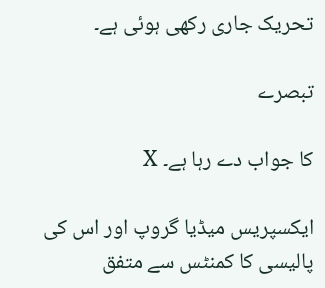تحریک جاری رکھی ہوئی ہے۔

تبصرے

کا جواب دے رہا ہے۔ X

ایکسپریس میڈیا گروپ اور اس کی پالیسی کا کمنٹس سے متفق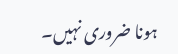ہونا ضروری نہیں۔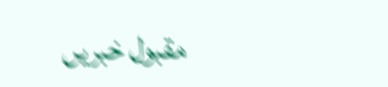مقبول خبریں